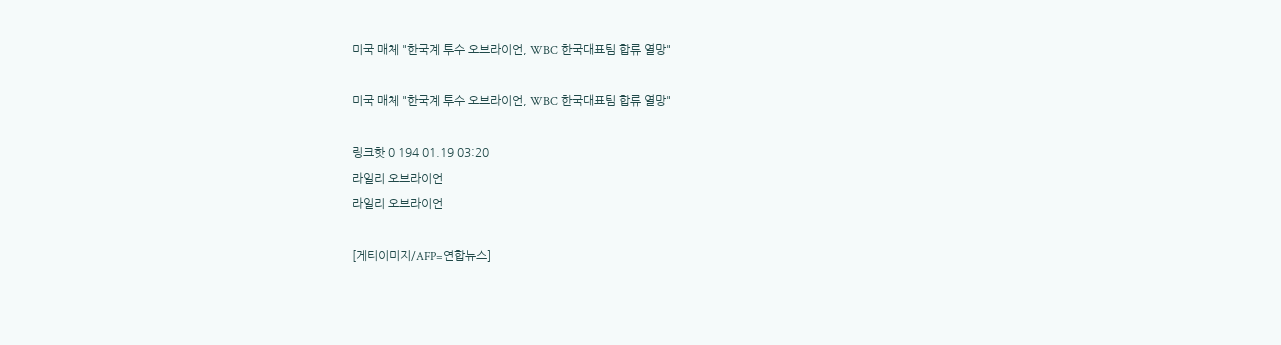미국 매체 "한국계 투수 오브라이언, WBC 한국대표팀 합류 열망"

미국 매체 "한국계 투수 오브라이언, WBC 한국대표팀 합류 열망"

링크핫 0 194 01.19 03:20
라일리 오브라이언
라일리 오브라이언

[게티이미지/AFP=연합뉴스]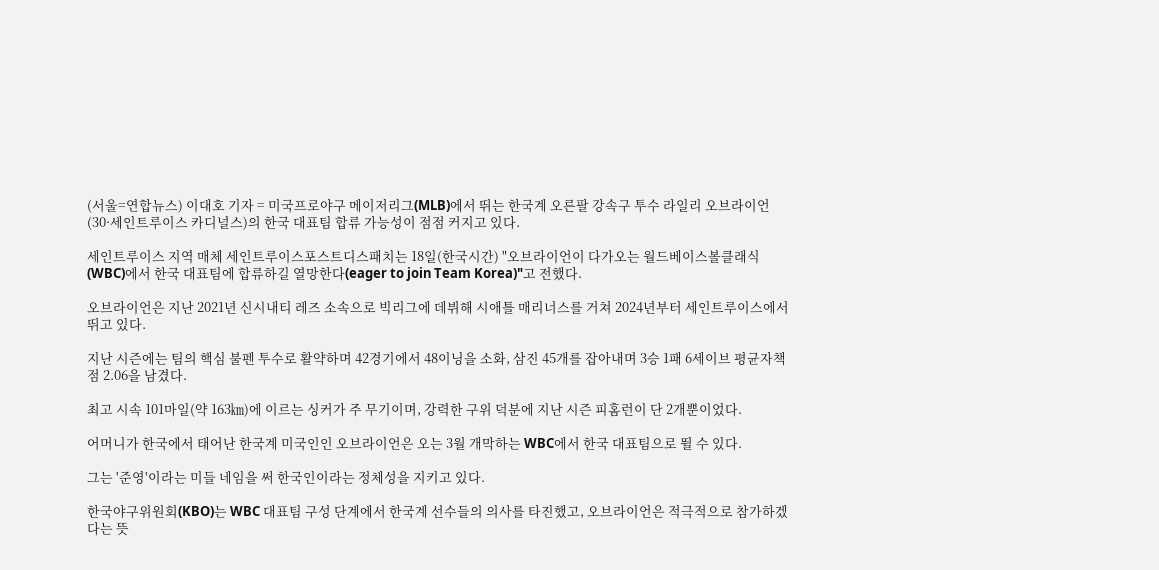(서울=연합뉴스) 이대호 기자 = 미국프로야구 메이저리그(MLB)에서 뛰는 한국계 오른팔 강속구 투수 라일리 오브라이언(30·세인트루이스 카디널스)의 한국 대표팀 합류 가능성이 점점 커지고 있다.

세인트루이스 지역 매체 세인트루이스포스트디스패치는 18일(한국시간) "오브라이언이 다가오는 월드베이스볼클래식(WBC)에서 한국 대표팀에 합류하길 열망한다(eager to join Team Korea)"고 전했다.

오브라이언은 지난 2021년 신시내티 레즈 소속으로 빅리그에 데뷔해 시애틀 매리너스를 거쳐 2024년부터 세인트루이스에서 뛰고 있다.

지난 시즌에는 팀의 핵심 불펜 투수로 활약하며 42경기에서 48이닝을 소화, 삼진 45개를 잡아내며 3승 1패 6세이브 평균자책점 2.06을 남겼다.

최고 시속 101마일(약 163㎞)에 이르는 싱커가 주 무기이며, 강력한 구위 덕분에 지난 시즌 피홈런이 단 2개뿐이었다.

어머니가 한국에서 태어난 한국계 미국인인 오브라이언은 오는 3월 개막하는 WBC에서 한국 대표팀으로 뛸 수 있다.

그는 '준영'이라는 미들 네임을 써 한국인이라는 정체성을 지키고 있다.

한국야구위원회(KBO)는 WBC 대표팀 구성 단계에서 한국계 선수들의 의사를 타진했고, 오브라이언은 적극적으로 참가하겠다는 뜻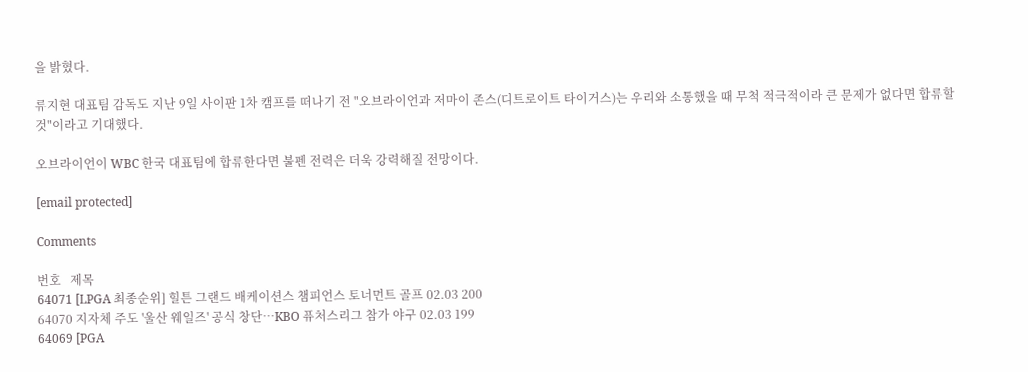을 밝혔다.

류지현 대표팀 감독도 지난 9일 사이판 1차 캠프를 떠나기 전 "오브라이언과 저마이 존스(디트로이트 타이거스)는 우리와 소통했을 때 무척 적극적이라 큰 문제가 없다면 합류할 것"이라고 기대했다.

오브라이언이 WBC 한국 대표팀에 합류한다면 불펜 전력은 더욱 강력해질 전망이다.

[email protected]

Comments

번호   제목
64071 [LPGA 최종순위] 힐튼 그랜드 배케이션스 챔피언스 토너먼트 골프 02.03 200
64070 지자체 주도 '울산 웨일즈' 공식 창단…KBO 퓨처스리그 참가 야구 02.03 199
64069 [PGA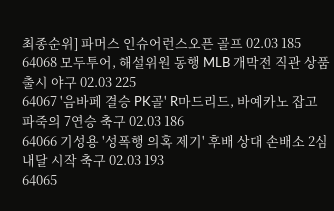최종순위] 파머스 인슈어런스오픈 골프 02.03 185
64068 모두투어, 해설위원 동행 MLB 개막전 직관 상품 출시 야구 02.03 225
64067 '음바페 결승 PK골' R마드리드, 바예카노 잡고 파죽의 7연승 축구 02.03 186
64066 기성용 '성폭행 의혹 제기' 후배 상대 손배소 2심 내달 시작 축구 02.03 193
64065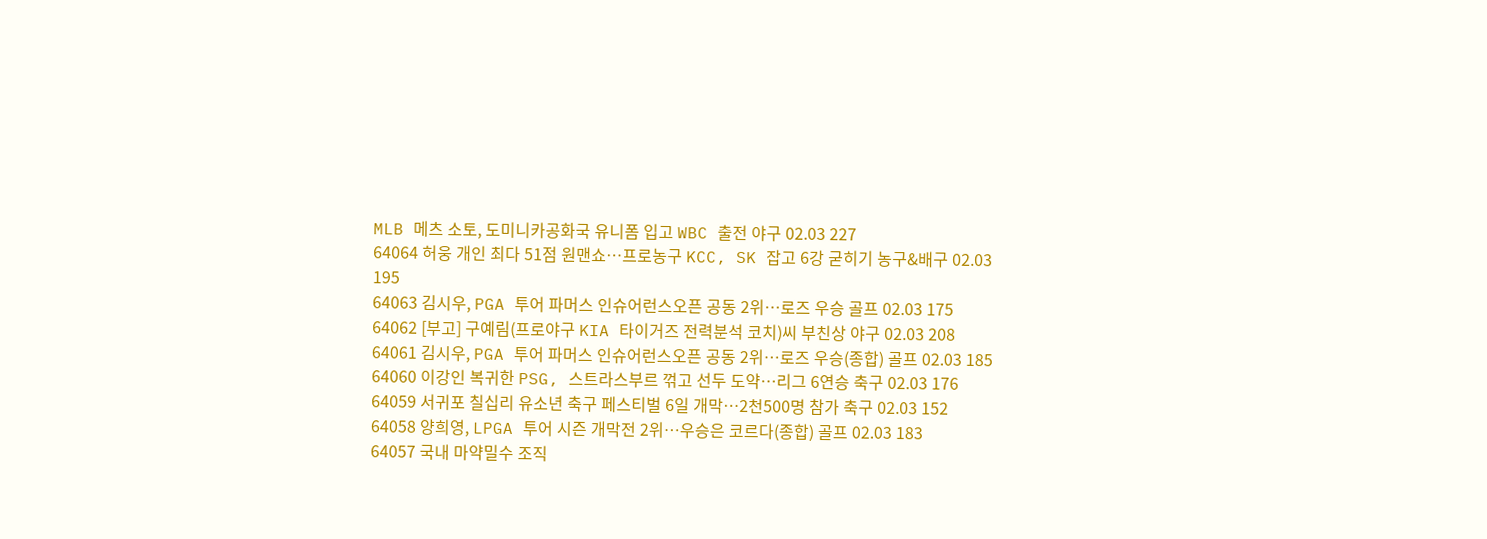MLB 메츠 소토, 도미니카공화국 유니폼 입고 WBC 출전 야구 02.03 227
64064 허웅 개인 최다 51점 원맨쇼…프로농구 KCC, SK 잡고 6강 굳히기 농구&배구 02.03 195
64063 김시우, PGA 투어 파머스 인슈어런스오픈 공동 2위…로즈 우승 골프 02.03 175
64062 [부고] 구예림(프로야구 KIA 타이거즈 전력분석 코치)씨 부친상 야구 02.03 208
64061 김시우, PGA 투어 파머스 인슈어런스오픈 공동 2위…로즈 우승(종합) 골프 02.03 185
64060 이강인 복귀한 PSG, 스트라스부르 꺾고 선두 도약…리그 6연승 축구 02.03 176
64059 서귀포 칠십리 유소년 축구 페스티벌 6일 개막…2천500명 참가 축구 02.03 152
64058 양희영, LPGA 투어 시즌 개막전 2위…우승은 코르다(종합) 골프 02.03 183
64057 국내 마약밀수 조직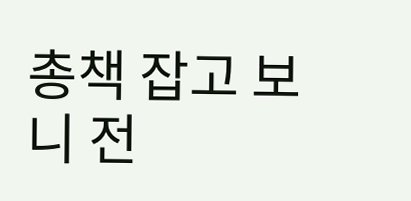총책 잡고 보니 전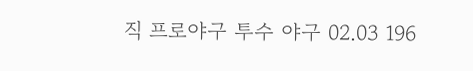직 프로야구 투수 야구 02.03 196